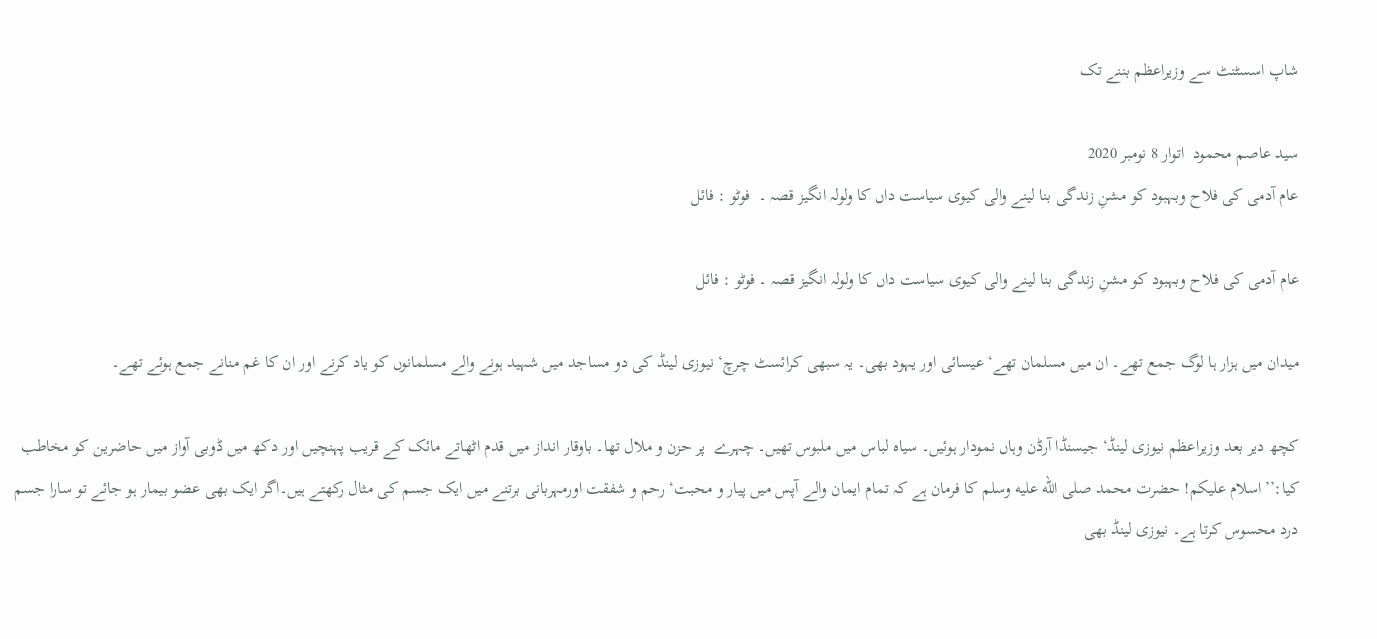شاپ اسسٹنٹ سے وزیراعظم بننے تک

سید عاصم محمود  اتوار 8 نومبر 2020
عام آدمی کی فلاح وبہبود کو مشنِ زندگی بنا لینے والی کیوی سیاست داں کا ولولہ انگیز قصہ ۔  فوٹو : فائل

عام آدمی کی فلاح وبہبود کو مشنِ زندگی بنا لینے والی کیوی سیاست داں کا ولولہ انگیز قصہ ۔ فوٹو : فائل

میدان میں ہزار ہا لوگ جمع تھے۔ ان میں مسلمان تھے‘ عیسائی اور یہود بھی۔ یہ سبھی کرائسٹ چرچ‘ نیوزی لینڈ کی دو مساجد میں شہید ہونے والے مسلمانوں کو یاد کرنے اور ان کا غم منانے جمع ہوئے تھے۔

کچھ دیر بعد وزیراعظم نیوزی لینڈ‘ جیسنڈا آرڈن وہاں نمودار ہوئیں۔ سیاہ لباس میں ملبوس تھیں۔ چہرے  پر حزن و ملال تھا۔ باوقار انداز میں قدم اٹھاتے مائک کے قریب پہنچیں اور دکھ میں ڈوبی آواز میں حاضرین کو مخاطب کیا:’’اسلام علیکم! حضرت محمد صلى الله عليه وسلم کا فرمان ہے کہ تمام ایمان والے آپس میں پیار و محبت‘ رحم و شفقت اورمہربانی برتنے میں ایک جسم کی مثال رکھتے ہیں۔اگر ایک بھی عضو بیمار ہو جائے تو سارا جسم درد محسوس کرتا ہے۔ نیوزی لینڈ بھی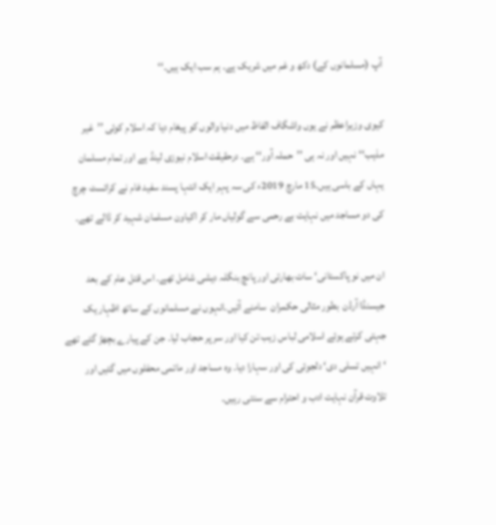آپ (مسلمانوں کے) دکھ و غم میں شریک ہے۔ ہم سب ایک ہیں۔‘‘

کیوی وزیراعظم نے یوں واشگاف الفاظ میں دنیا والوں کو پیغام دیا کہ اسلام کوئی ’’غیر مذہب‘‘ نہیں اور نہ ہی ’’حملہ آور‘‘ ہے۔ درحقیقت اسلام نیوزی لینڈ ہے اور تمام مسلمان یہاں کے باسی ہیں۔15 مارچ 2019ء کی سہ پہر ایک انتہا پسند سفید فام نے کرائسٹ چرچ کی دو مساجد میں نہایت بے رحمی سے گولیاں مار کر اکیاون مسلمان شہید کر ڈالے تھے۔

ان میں نو پاکستانی‘ سات بھارتی اور پانچ بنگلہ دیشی شامل تھے۔ اس قتل عام کے بعد جیسنڈا آرڈن  بطور مثالی حکمران  سامنے آئیں۔انہوں نے مسلمانوں کے ساتھ اظہار یک جہتی کرتے ہوئے اسلامی لباس زیب تن کیا اور سر پر حجاب لیا۔ جن کے پیارے بچھڑ گئے تھے ‘ انہیں تسلی دی‘ دلجوئی کی اور سہارا دیا۔ وہ مساجد اور ماتمی محفلوں میں گئیں اور تلاوت قرآن نہایت ادب و احترام سے سنتی رہیں۔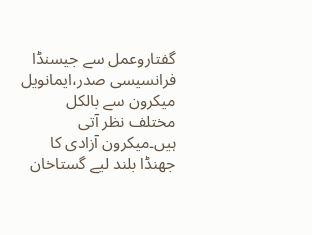گفتاروعمل سے جیسنڈا فرانسیسی صدر،ایمانویل میکرون سے بالکل مختلف نظر آتی ہیں۔میکرون آزادی کا جھنڈا بلند لیے گستاخان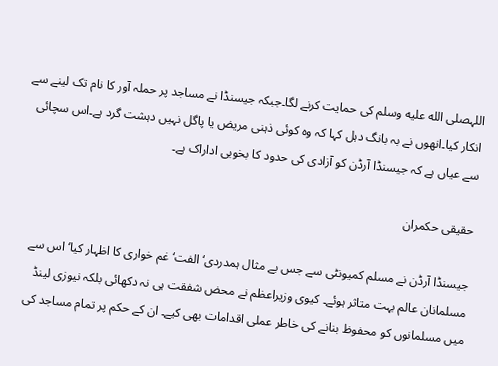اللہصلى الله عليه وسلم کی حمایت کرنے لگا۔جبکہ جیسنڈا نے مساجد پر حملہ آور کا نام تک لینے سے انکار کیا۔انھوں نے بہ بانگ دہل کہا کہ وہ کوئی ذہنی مریض یا پاگل نہیں دہشت گرد ہے۔اس سچائی سے عیاں ہے کہ جیسنڈا آرڈن کو آزادی کی حدود کا بخوبی اداراک ہے۔

حقیقی حکمران

جیسنڈا آرڈن نے مسلم کمیونٹی سے جس بے مثال ہمدردی‘ الفت‘ غم خواری کا اظہار کیا‘ اس سے مسلمانان عالم بہت متاثر ہوئے۔ کیوی وزیراعظم نے محض شفقت ہی نہ دکھائی بلکہ نیوزی لینڈ میں مسلمانوں کو محفوظ بنانے کی خاطر عملی اقدامات بھی کیے۔ ان کے حکم پر تمام مساجد کی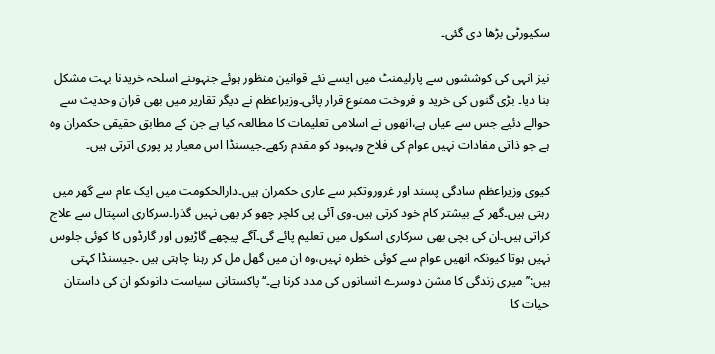سکیورٹی بڑھا دی گئی۔

نیز انہی کی کوششوں سے پارلیمنٹ میں ایسے نئے قوانین منظور ہوئے جنہوںنے اسلحہ خریدنا بہت مشکل بنا دیا۔ بڑی گنوں کی خرید و فروخت ممنوع قرار پائی۔وزیراعظم نے دیگر تقاریر میں بھی قران وحدیث سے حوالے دئیے جس سے عیاں ہے،انھوں نے اسلامی تعلیمات کا مطالعہ کیا ہے جن کے مطابق حقیقی حکمران وہ ہے جو ذاتی مفادات نہیں عوام کی فلاح وبہبود کو مقدم رکھے۔جیسنڈا اس معیار پر پوری اترتی ہیں۔

کیوی وزیراعظم سادگی پسند اور غروروتکبر سے عاری حکمران ہیں۔دارالحکومت میں ایک عام سے گھر میں رہتی ہیں۔گھر کے بیشتر کام خود کرتی ہیں۔وی آئی پی کلچر چھو کر بھی نہیں گذرا۔سرکاری اسپتال سے علاج کراتی ہیں۔ان کی بچی بھی سرکاری اسکول میں تعلیم پائے گی۔آگے پیچھے گاڑیوں اور گارڈوں کا کوئی جلوس نہیں ہوتا کیونکہ انھیں عوام سے کوئی خطرہ نہیں،وہ ان میں گھل مل کر رہنا چاہتی ہیں ۔جیسنڈا کہتی ہیں:’’میری زندگی کا مشن دوسرے انسانوں کی مدد کرنا ہے۔‘‘پاکستانی سیاست دانوںکو ان کی داستان حیات کا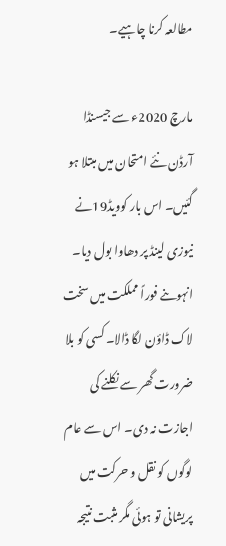مطالعہ کرنا چاہیے۔

مارچ 2020ء سے جیسنڈا آرڈن نئے امتحان میں مبتلا ہو گئیں۔ اس بار کوویڈ19نے نیوزی لینڈ پر دھاوا بول دیا۔ انہوںنے فوراً مملکت میں سخت لاک ڈاؤن لگا ڈالا۔ کسی کو بلا ضرورت گھر سے نکلنے کی اجازت نہ دی۔ اس سے عام لوگوں کو نقل و حرکت میں پریشانی تو ہوئی مگر مثبت نتیجہ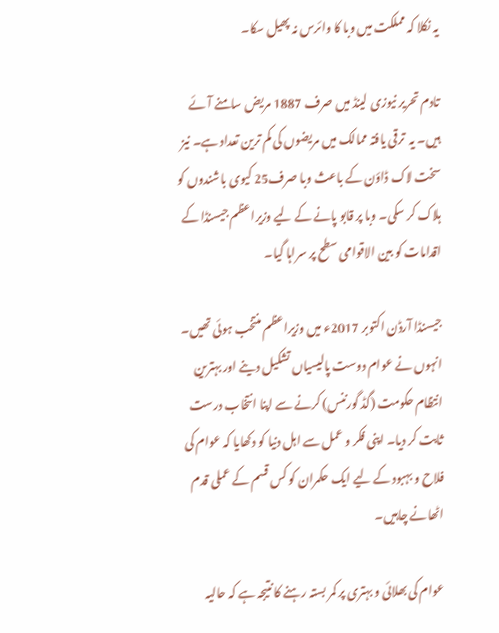یہ نکلا کہ مملکت میں وبا کا وائرس نہ پھیل سکا۔

تادم تحریر نیوزی لینڈ میں صرف 1887 مریض سامنے آئے ہیں۔ یہ  ترقی یافتہ ممالک میں مریضوں کی کم ترین تعداد ہے۔ نیز سخت لاک ڈاؤن کے باعث وبا صرف25 کیوی باشندوں کو ہلاک کر سکی۔ وبا پر قابو پانے کے لیے وزیراعظم جیسنڈا کے اقدامات کو بین الاقوامی سطح پر سراہا گیا۔

جیسنڈا آرڈن اکتوبر 2017ء میں وزیراعظم منتخب ہوئی تھیں۔ انہوں نے عوام دوست پالیسیاں تشکیل دینے اور بہترین انتظام حکومت (گڈ گورننس) کرنے سے اپنا انتخاب درست ثابت کر دیا۔ اپنی فکر و عمل سے اہل دنیا کو دکھایا کہ عوام کی فلاح و بہبود کے لیے ایک حکمران کو کس قسم کے عملی قدم اٹھانے چاہیں۔

عوام کی بھلائی و بہتری پر کمر بستہ رہنے کا نتیجہ ہے کہ حالیہ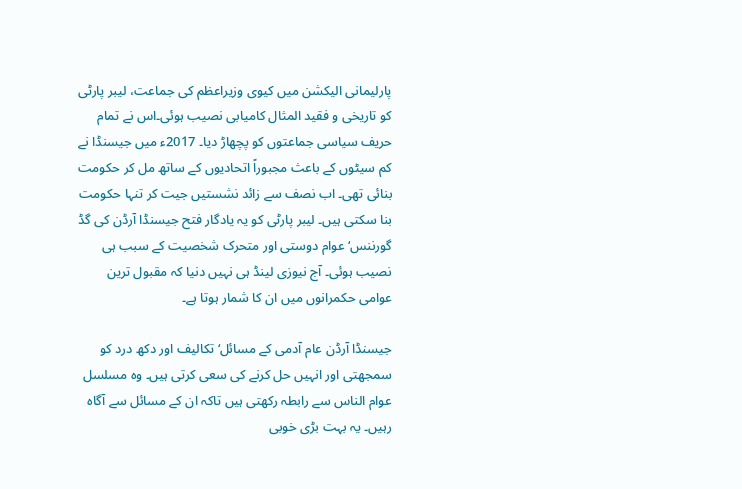پارلیمانی الیکشن میں کیوی وزیراعظم کی جماعت، لیبر پارٹی کو تاریخی و فقید المثال کامیابی نصیب ہوئی۔اس نے تمام حریف سیاسی جماعتوں کو پچھاڑ دیا۔ 2017ء میں جیسنڈا نے کم سیٹوں کے باعث مجبوراً اتحادیوں کے ساتھ مل کر حکومت بنائی تھی۔ اب نصف سے زائد نشستیں جیت کر تنہا حکومت بنا سکتی ہیں۔ لیبر پارٹی کو یہ یادگار فتح جیسنڈا آرڈن کی گڈ گورننس‘ عوام دوستی اور متحرک شخصیت کے سبب ہی نصیب ہوئی۔ آج نیوزی لینڈ ہی نہیں دنیا کہ مقبول ترین عوامی حکمرانوں میں ان کا شمار ہوتا ہے۔

جیسنڈا آرڈن عام آدمی کے مسائل‘ تکالیف اور دکھ درد کو سمجھتی اور انہیں حل کرنے کی سعی کرتی ہیں۔ وہ مسلسل عوام الناس سے رابطہ رکھتی ہیں تاکہ ان کے مسائل سے آگاہ رہیں۔ یہ بہت بڑی خوبی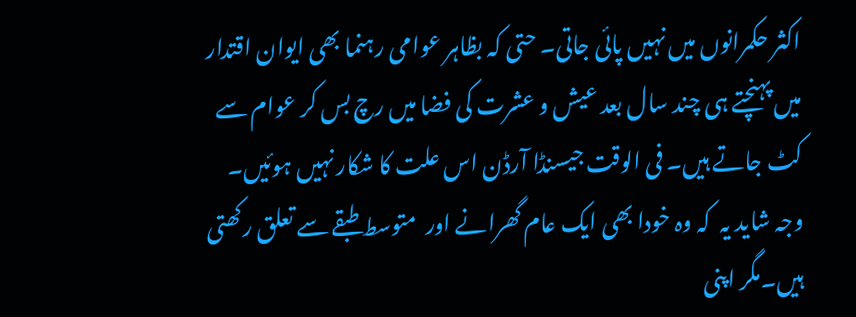اکثر حکمرانوں میں نہیں پائی جاتی۔ حتی کہ بظاہر عوامی رہنما بھی ایوان اقتدار میں پہنچتے ہی چند سال بعد عیش و عشرت کی فضا میں رچ بس کر عوام سے کٹ جاتے ہیں۔ فی الوقت جیسنڈا آرڈن اس علت کا شکار نہیں ہوئیں۔ وجہ شاید یہ  کہ وہ خودا بھی ایک عام گھرانے اور  متوسط طبقے سے تعلق رکھتی ہیں۔مگر اپنی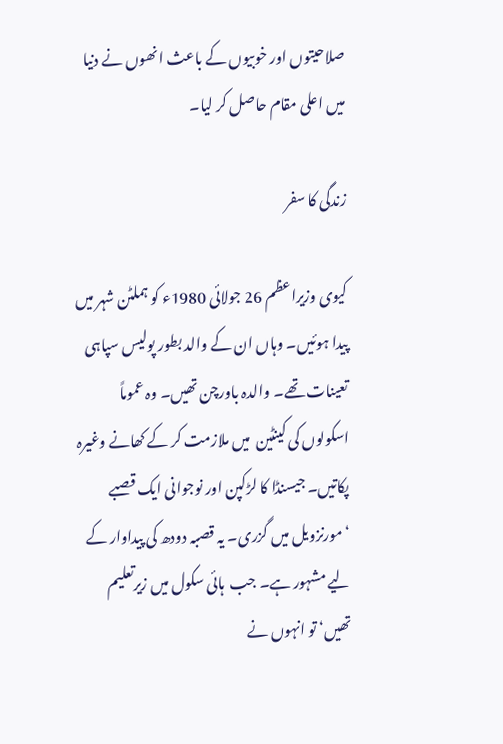صلاحیتوں اور خوبیوں کے باعث انھوں نے دنیا میں اعلی مقام حاصل کر لیا۔

زندگی کا سفر

کیوی وزیراعظم 26 جولائی 1980ء کو ہملٹن شہر میں پیدا ہوئیں۔ وہاں ان کے والد بطور پولیس سپاہی تعینات تھے۔ والدہ باورچن تھیں۔ وہ عموماً اسکولوں کی کینٹین  میں ملازمت کر کے کھانے وغیرہ پکاتیں۔ جیسنڈا کا لڑکپن اور نوجوانی ایک قصبے ‘مورنزویل میں گزری۔ یہ قصبہ دودھ کی پیداوار کے لیے مشہور ہے۔ جب  ہائی سکول میں زیرتعلیم تھیں‘ تو انہوں نے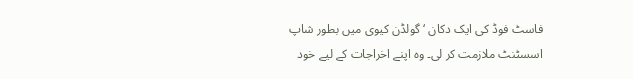فاسٹ فوڈ کی ایک دکان ‘ گولڈن کیوی میں بطور شاپ اسسٹنٹ ملازمت کر لی۔ وہ اپنے اخراجات کے لیے خود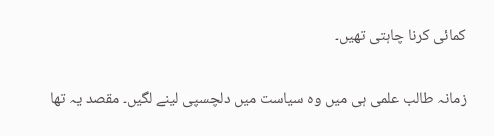کمائی کرنا چاہتی تھیں۔

زمانہ طالب علمی ہی میں وہ سیاست میں دلچسپی لینے لگیں۔ مقصد یہ تھا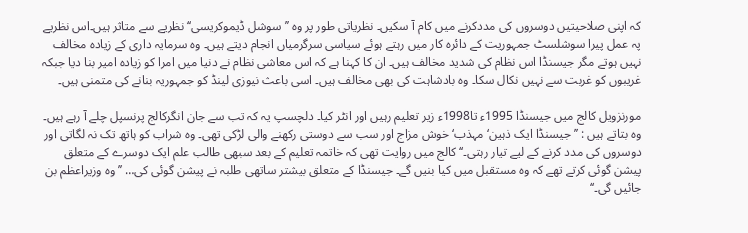کہ اپنی صلاحیتیں دوسروں کی مددکرنے میں کام آ سکیں۔ نظریاتی طور پر وہ ’’سوشل ڈیموکریسی‘‘ نظریے سے متاثر ہیں۔اس نظریے پہ عمل پیرا سوشلسٹ جمہوریت کے دائرہ کار میں رہتے ہوئے سیاسی سرگرمیاں انجام دیتے ہیں۔ وہ سرمایہ داری کے زیادہ مخالف نہیں ہوتے مگر جیسنڈا اس نظام کی شدید مخالف ہیں۔ ان کا کہنا ہے کہ اس معاشی نظام نے دنیا میں امرا کو زیادہ امیر بنا دیا جبکہ غریبوں کو غربت سے نہیں نکال سکا۔ وہ بادشاہت کی بھی مخالف ہیں۔ اسی باعث نیوزی لینڈ کو جمہوریہ بنانے کی متمنی ہیں۔

مورنزویل کالج میں جیسنڈا 1995ء تا1998ء زیر تعلیم رہیں اور انٹر کیا۔ دلچسپ یہ کہ تب سے جان انگرکالج پرنسپل چلے آ رہے ہیں۔ وہ بتاتے ہیں : ’’ جیسنڈا ایک ذہین‘ مہذب‘ خوش مزاج اور سب سے دوستی رکھنے والی لڑکی تھی۔ وہ شراب کو ہاتھ تک نہ لگاتی اور دوسروں کی مدد کرنے کے لیے تیار رہتی۔‘‘ کالج میں روایت تھی کہ خاتمہ تعلیم کے بعد سبھی طالب علم ایک دوسرے کے متعلق پیشن گوئی کرتے تھے کہ وہ مستقبل میں کیا بنیں گے۔ جیسنڈا کے متعلق بیشتر ساتھی طلبہ نے پیشن گوئی کی… ’’وہ وزیراعظم بن جائیں گی۔‘‘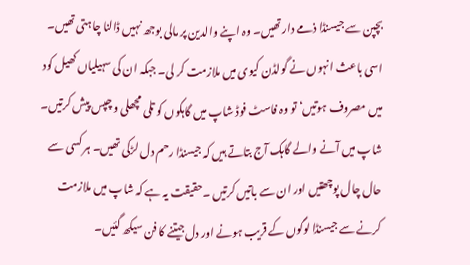بچپن سے جیسنڈا ذمے دار تھیں۔ وہ اپنے والدین پر مالی بوجھ نہیں ڈالنا چاہتی تھیں۔ اسی باعث انہوں نے گولڈن کیوی میں ملازمت کر لی۔ جبکہ ان کی سہیلیاں کھیل کود میں مصروف ہوتیں‘ تو وہ فاسٹ فوڈ شاپ میں گاہکوں کو تلی مچھلی و چپس پیش کرتیں۔ شاپ میں آنے والے گاہک آج بتاتے ہیں کہ جیسنڈا رحم دل لڑکی تھیں۔ ہر کسی سے حال چال پوچھتیں اور ان سے باتیں کرتیں ۔حقیقت یہ ہے کہ شاپ میں ملازمت کرنے سے جیسنڈا لوگوں کے قریب ہونے اور دل جیتنے کا فن سیکھ گئیں۔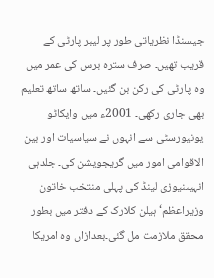جیسنڈا نظریاتی طور پر لیبر پارٹی کے قریب تھیں۔ صرف سترہ برس کی عمر میں وہ پارٹی کی رکن بن گئیں۔ ساتھ ساتھ تعلیم بھی جاری رکھی۔ 2001ء میں وایکاٹو یونیورسٹی سے انہوں نے سیاسیات اور بین الاقوامی امور میں گریجویشن کی۔ جلدہی انہیںنیوزی لینڈ کی پہلی منتخب خاتون وزیراعظم‘ ہیلن کلارک کے دفتر میں بطور محقق ملازمت مل گئی۔بعدازاں وہ امریکا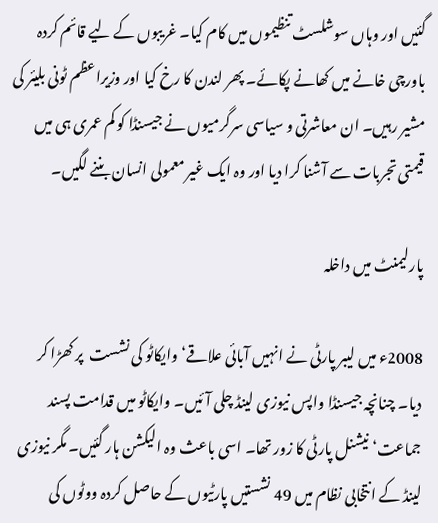گئیں اور وہاں سوشلسٹ تنظیموں میں کام کیا۔ غریبوں کے لیے قائم کردہ باورچی خانے میں کھانے پکائے۔ پھر لندن کا رخ کیا اور وزیراعظم ٹونی بلیئر کی مشیر رہیں۔ ان معاشرتی و سیاسی سرگرمیوں نے جیسنڈا کو کم عمری ہی میں قیمتی تجربات سے آشنا کرا دیا اور وہ ایک غیر معمولی انسان بننے لگیں۔

پارلیمنٹ میں داخلہ

2008ء میں لیبر پارٹی نے انہیں آبائی علاقے‘ وایکاٹو کی نشست  پر کھڑا کر دیا۔ چنانچہ جیسنڈا واپس نیوزی لینڈ چلی آئیں۔ وایکاٹو میں قدامت پسند جماعت‘ نیشنل پارٹی کا زور تھا۔ اسی باعث وہ الیکشن ہار گئیں۔ مگر نیوزی لینڈ کے انتخابی نظام میں 49 نشستیں پارٹیوں کے حاصل کردہ ووٹوں کی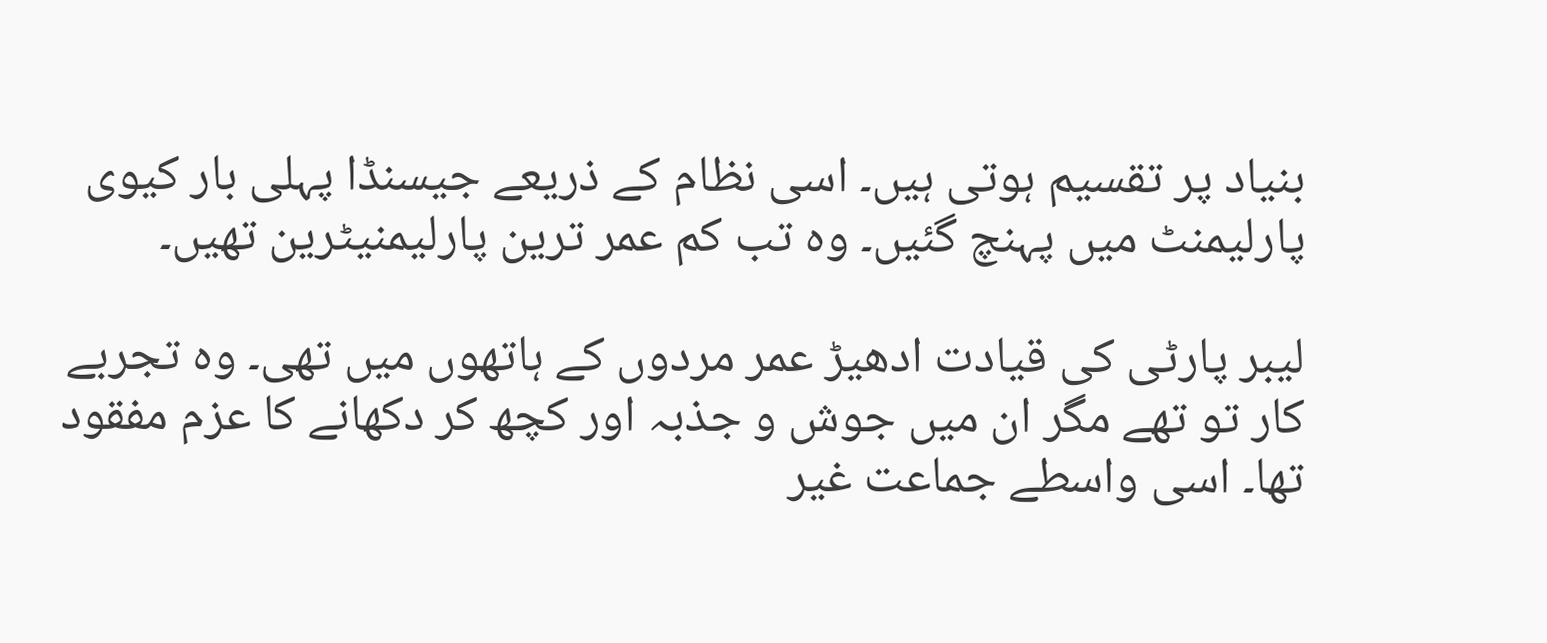بنیاد پر تقسیم ہوتی ہیں۔ اسی نظام کے ذریعے جیسنڈا پہلی بار کیوی پارلیمنٹ میں پہنچ گئیں۔ وہ تب کم عمر ترین پارلیمنیٹرین تھیں۔

لیبر پارٹی کی قیادت ادھیڑ عمر مردوں کے ہاتھوں میں تھی۔ وہ تجربے کار تو تھے مگر ان میں جوش و جذبہ اور کچھ کر دکھانے کا عزم مفقود تھا۔ اسی واسطے جماعت غیر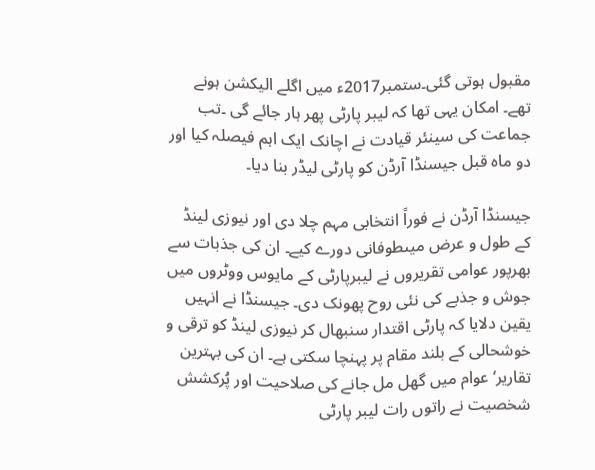مقبول ہوتی گئی۔ستمبر2017ء میں اگلے الیکشن ہونے  تھے۔ امکان یہی تھا کہ لیبر پارٹی پھر ہار جائے گی ۔تب جماعت کی سینئر قیادت نے اچانک ایک اہم فیصلہ کیا اور دو ماہ قبل جیسنڈا آرڈن کو پارٹی لیڈر بنا دیا۔

جیسنڈا آرڈن نے فوراً انتخابی مہم چلا دی اور نیوزی لینڈ کے طول و عرض میںطوفانی دورے کیے۔ ان کی جذبات سے بھرپور عوامی تقریروں نے لیبرپارٹی کے مایوس ووٹروں میں جوش و جذبے کی نئی روح پھونک دی۔ جیسنڈا نے انہیں یقین دلایا کہ پارٹی اقتدار سنبھال کر نیوزی لینڈ کو ترقی و خوشحالی کے بلند مقام پر پہنچا سکتی ہے۔ ان کی بہترین تقاریر‘ عوام میں گھل مل جانے کی صلاحیت اور پُرکشش شخصیت نے راتوں رات لیبر پارٹی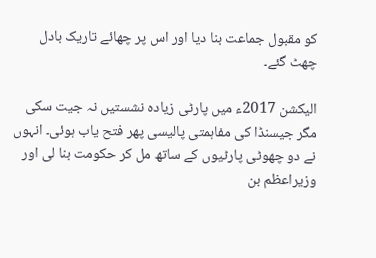کو مقبول جماعت بنا دیا اور اس پر چھائے تاریک بادل چھٹ گئے۔

الیکشن 2017ء میں پارٹی زیادہ نشستیں نہ جیت سکی مگر جیسنڈا کی مفاہمتی پالیسی پھر فتح یاب ہوئی۔ انہوں نے دو چھوٹی پارٹیوں کے ساتھ مل کر حکومت بنا لی اور وزیراعظم بن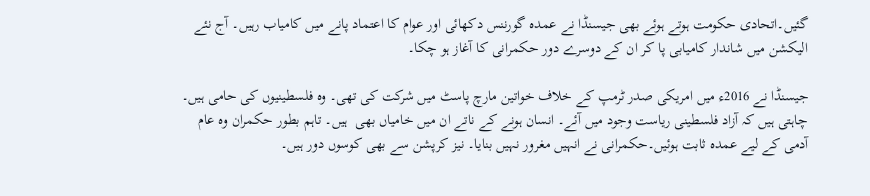گئیں۔اتحادی حکومت ہوتے ہوئے بھی جیسنڈا نے عمدہ گورننس دکھائی اور عوام کا اعتماد پانے میں کامیاب رہیں۔ آج نئے الیکشن میں شاندار کامیابی پا کر ان کے دوسرے دور حکمرانی کا آغاز ہو چکا۔

جیسنڈا نے 2016ء میں امریکی صدر ٹرمپ کے خلاف خواتین مارچ پاسٹ میں شرکت کی تھی۔ وہ فلسطینیوں کی حامی ہیں۔ چاہتی ہیں کہ آزاد فلسطینی ریاست وجود میں آئے۔ انسان ہونے کے ناتے ان میں خامیاں بھی  ہیں۔ تاہم بطور حکمران وہ عام آدمی کے لیے عمدہ ثابت ہوئیں۔حکمرانی نے انہیں مغرور نہیں بنایا۔ نیز کرپشن سے بھی کوسوں دور ہیں۔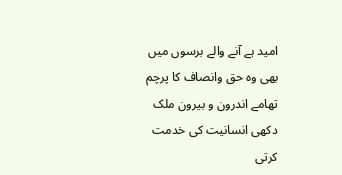امید ہے آنے والے برسوں میں بھی وہ حق وانصاف کا پرچم تھامے اندرون و بیرون ملک دکھی انسانیت کی خدمت کرتی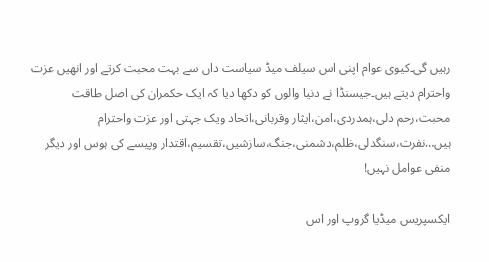رہیں گی۔کیوی عوام اپنی اس سیلف میڈ سیاست داں سے بہت محبت کرتے اور انھیں عزت واحترام دیتے ہیں۔جیسنڈا نے دنیا والوں کو دکھا دیا کہ ایک حکمران کی اصل طاقت محبت،رحم دلی،ہمدردی،امن،ایثار وقربانی،اتحاد ویک جہتی اور عزت واحترام ہیں…نفرت،سنگدلی،ظلم،دشمنی،جنگ،سازشیں،تقسیم،اقتدار وپیسے کی ہوس اور دیگر منفی عوامل نہیں!

ایکسپریس میڈیا گروپ اور اس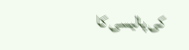کی پالیسی کا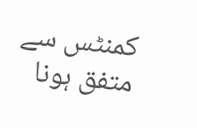کمنٹس سے متفق ہونا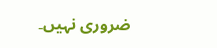ضروری نہیں۔